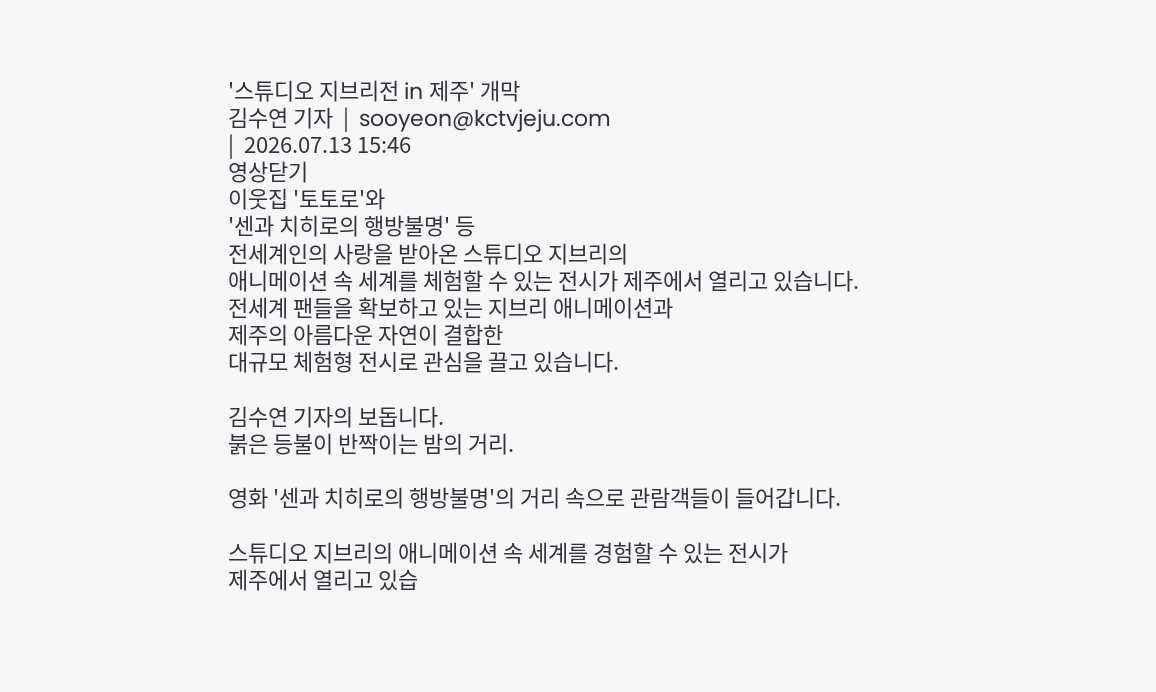'스튜디오 지브리전 in 제주' 개막
김수연 기자  |  sooyeon@kctvjeju.com
|  2026.07.13 15:46
영상닫기
이웃집 '토토로'와
'센과 치히로의 행방불명' 등
전세계인의 사랑을 받아온 스튜디오 지브리의
애니메이션 속 세계를 체험할 수 있는 전시가 제주에서 열리고 있습니다.
전세계 팬들을 확보하고 있는 지브리 애니메이션과
제주의 아름다운 자연이 결합한
대규모 체험형 전시로 관심을 끌고 있습니다.

김수연 기자의 보돕니다.
붉은 등불이 반짝이는 밤의 거리.

영화 '센과 치히로의 행방불명'의 거리 속으로 관람객들이 들어갑니다.

스튜디오 지브리의 애니메이션 속 세계를 경험할 수 있는 전시가
제주에서 열리고 있습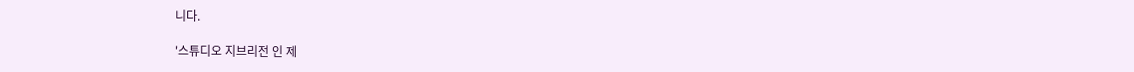니다.

'스튜디오 지브리전 인 제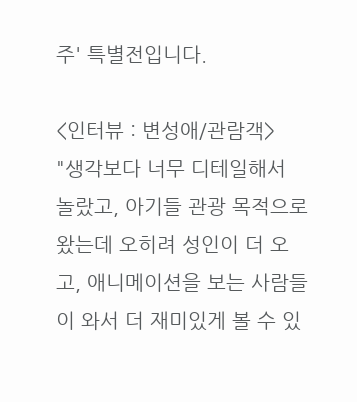주' 특별전입니다.

<인터뷰 : 변성애/관람객>
"생각보다 너무 디테일해서 놀랐고, 아기들 관광 목적으로 왔는데 오히려 성인이 더 오고, 애니메이션을 보는 사람들이 와서 더 재미있게 볼 수 있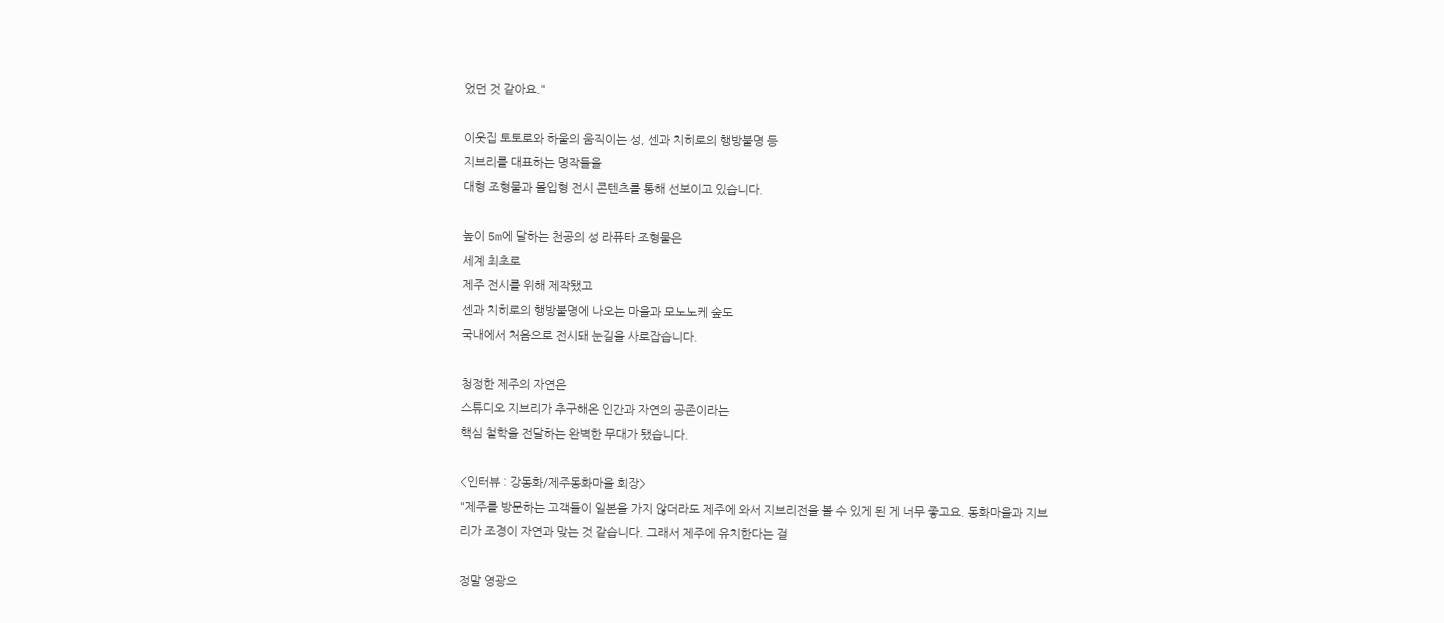었던 것 같아요."

이웃집 토토로와 하울의 움직이는 성, 센과 치히로의 행방불명 등
지브리를 대표하는 명작들을
대형 조형물과 몰입형 전시 콘텐츠를 통해 선보이고 있습니다.

높이 5m에 달하는 천공의 성 라퓨타 조형물은
세계 최초로
제주 전시를 위해 제작됐고
센과 치히로의 행방불명에 나오는 마을과 모노노케 숲도
국내에서 처음으로 전시돼 눈길을 사로잡습니다.

청정한 제주의 자연은
스튜디오 지브리가 추구해온 인간과 자연의 공존이라는
핵심 철학을 전달하는 완벽한 무대가 됐습니다.

<인터뷰 : 강동화/제주동화마을 회장>
"제주를 방문하는 고객들이 일본을 가지 않더라도 제주에 와서 지브리전을 볼 수 있게 된 게 너무 좋고요. 동화마을과 지브리가 조경이 자연과 맞는 것 같습니다. 그래서 제주에 유치한다는 걸

정말 영광으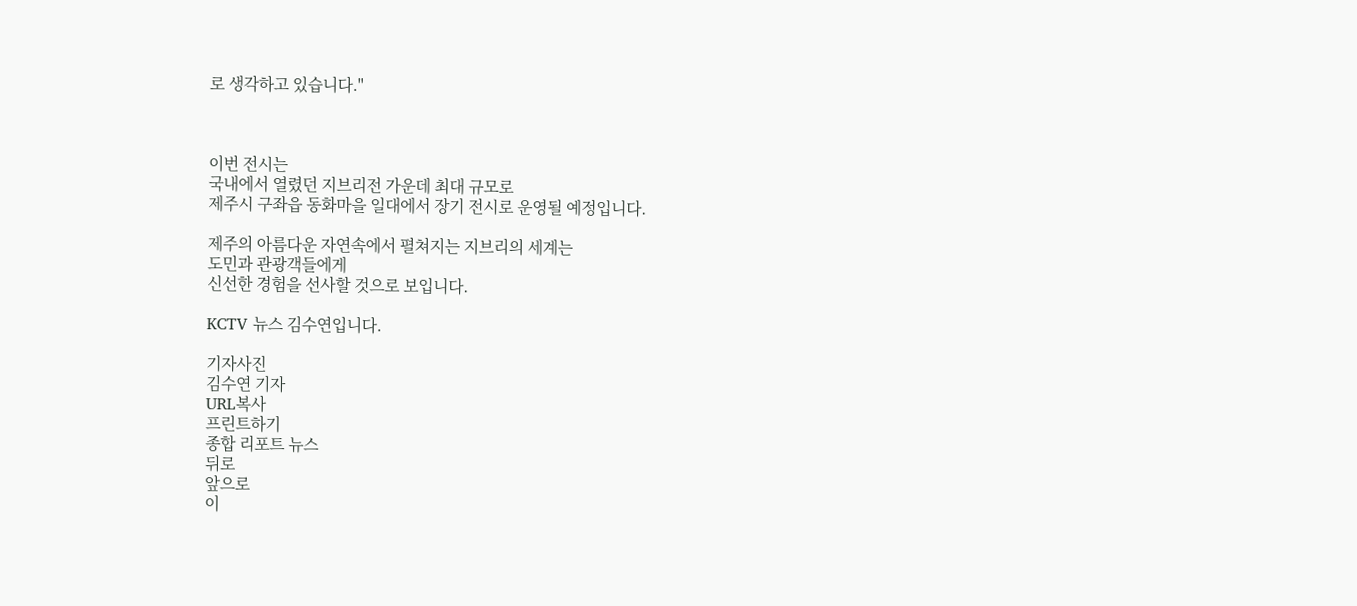로 생각하고 있습니다."



이번 전시는
국내에서 열렸던 지브리전 가운데 최대 규모로
제주시 구좌읍 동화마을 일대에서 장기 전시로 운영될 예정입니다.

제주의 아름다운 자연속에서 펼쳐지는 지브리의 세계는
도민과 관광객들에게
신선한 경험을 선사할 것으로 보입니다.

KCTV 뉴스 김수연입니다.

기자사진
김수연 기자
URL복사
프린트하기
종합 리포트 뉴스
뒤로
앞으로
이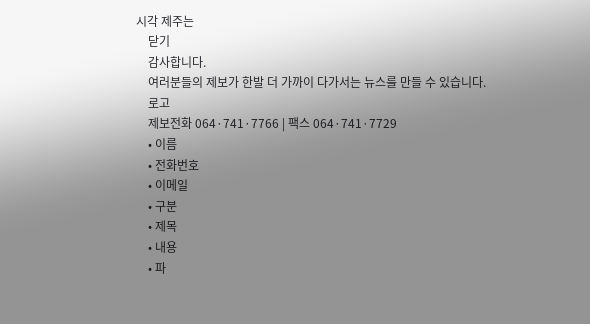시각 제주는
    닫기
    감사합니다.
    여러분들의 제보가 한발 더 가까이 다가서는 뉴스를 만들 수 있습니다.
    로고
    제보전화 064·741·7766 | 팩스 064·741·7729
    • 이름
    • 전화번호
    • 이메일
    • 구분
    • 제목
    • 내용
    • 파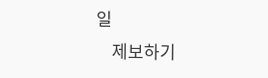일
    제보하기